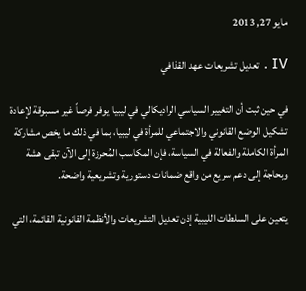مايو 27, 2013

IV . تعديل تشريعات عهد القذافي

في حين ثبت أن التغيير السياسي الراديكالي في ليبيا يوفر فرصاً غير مسبوقة لإعادة تشكيل الوضع القانوني والاجتماعي للمرأة في ليبيا، بما في ذلك ما يخص مشاركة المرأة الكاملة والفعالة في السياسة، فإن المكاسب المُحرزة إلى الآن تبقى هشة وبحاجة إلى دعم سريع من واقع ضمانات دستورية وتشريعية واضحة.

يتعين على السلطات الليبية إذن تعديل التشريعات والأنظمة القانونية القائمة، التي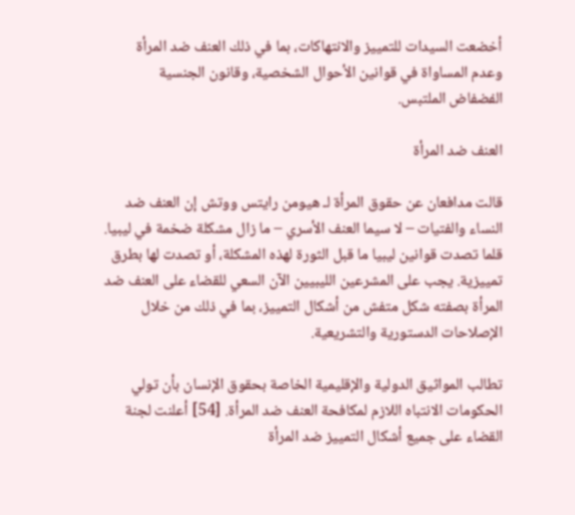أخضعت السيدات للتمييز والانتهاكات، بما في ذلك العنف ضد المرأة وعدم المساواة في قوانين الأحوال الشخصية، وقانون الجنسية الفضفاض الملتبس.

العنف ضد المرأة

قالت مدافعان عن حقوق المرأة لـ هيومن رايتس ووتش إن العنف ضد النساء والفتيات – لا سيما العنف الأسري – ما زال مشكلة ضخمة في ليبيا. قلما تصدت قوانين ليبيا ما قبل الثورة لهذه المشكلة، أو تصدت لها بطرق تمييزية. يجب على المشرعين الليبيين الآن السعي للقضاء على العنف ضد المرأة بصفته شكل متفش من أشكال التمييز، بما في ذلك من خلال الإصلاحات الدستورية والتشريعية.

تطالب المواثيق الدولية والإقليمية الخاصة بحقوق الإنسان بأن تولي الحكومات الانتباه اللازم لمكافحة العنف ضد المرأة. [54] أعلنت لجنة القضاء على جميع أشكال التمييز ضد المرأة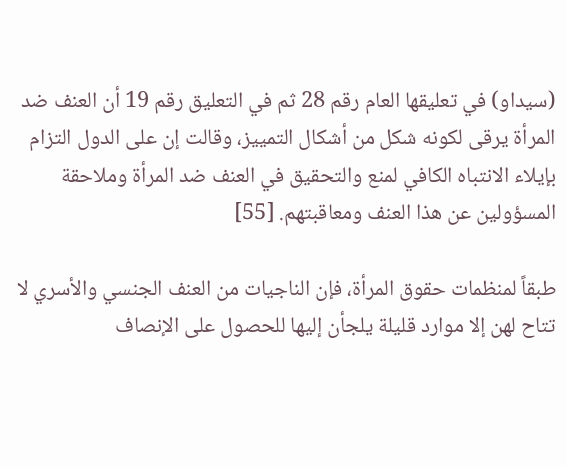(سيداو) في تعليقها العام رقم 28 ثم في التعليق رقم 19 أن العنف ضد المرأة يرقى لكونه شكل من أشكال التمييز، وقالت إن على الدول التزام بإيلاء الانتباه الكافي لمنع والتحقيق في العنف ضد المرأة وملاحقة المسؤولين عن هذا العنف ومعاقبتهم. [55]

طبقاً لمنظمات حقوق المرأة، فإن الناجيات من العنف الجنسي والأسري لا تتاح لهن إلا موارد قليلة يلجأن إليها للحصول على الإنصاف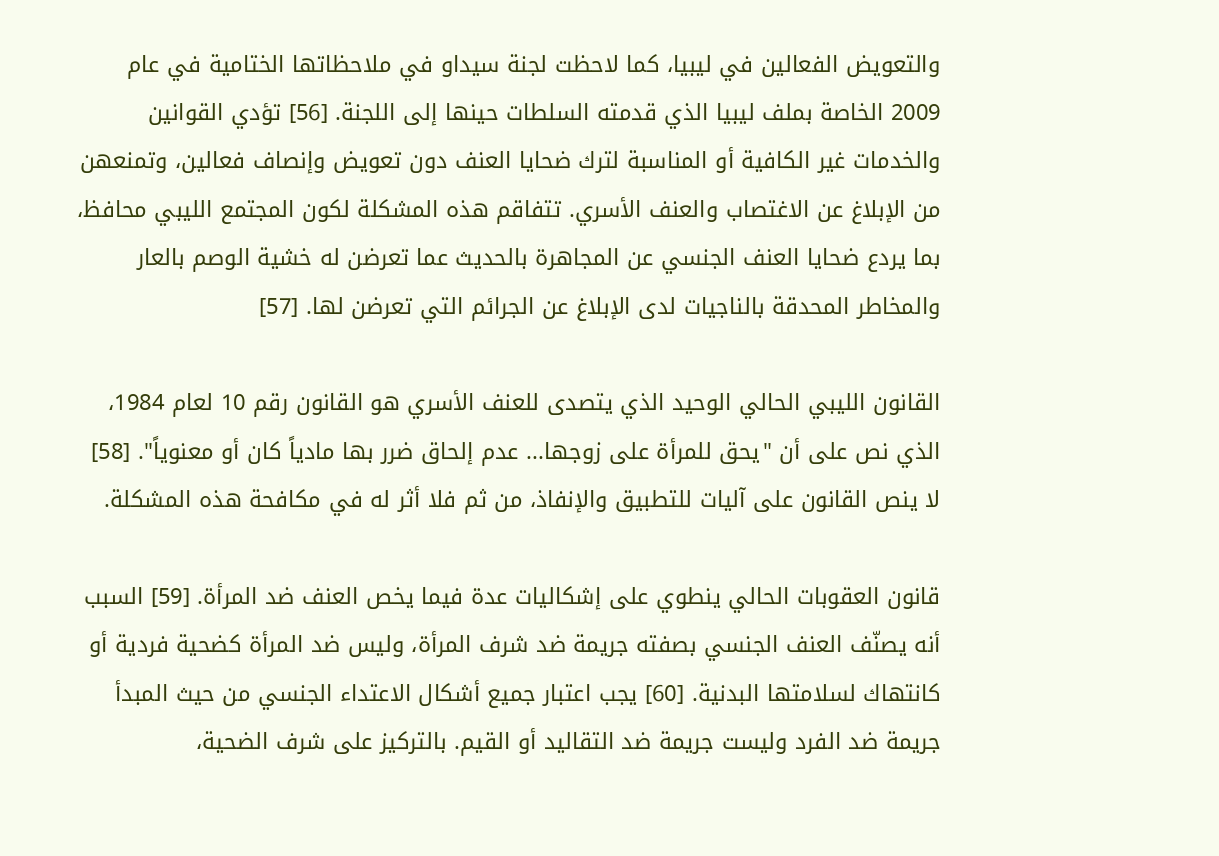والتعويض الفعالين في ليبيا، كما لاحظت لجنة سيداو في ملاحظاتها الختامية في عام 2009 الخاصة بملف ليبيا الذي قدمته السلطات حينها إلى اللجنة. [56] تؤدي القوانين والخدمات غير الكافية أو المناسبة لترك ضحايا العنف دون تعويض وإنصاف فعالين، وتمنعهن من الإبلاغ عن الاغتصاب والعنف الأسري. تتفاقم هذه المشكلة لكون المجتمع الليبي محافظ، بما يردع ضحايا العنف الجنسي عن المجاهرة بالحديث عما تعرضن له خشية الوصم بالعار والمخاطر المحدقة بالناجيات لدى الإبلاغ عن الجرائم التي تعرضن لها. [57]

القانون الليبي الحالي الوحيد الذي يتصدى للعنف الأسري هو القانون رقم 10 لعام 1984، الذي نص على أن "يحق للمرأة على زوجها... عدم إلحاق ضرر بها مادياً كان أو معنوياً". [58] لا ينص القانون على آليات للتطبيق والإنفاذ، من ثم فلا أثر له في مكافحة هذه المشكلة.

قانون العقوبات الحالي ينطوي على إشكاليات عدة فيما يخص العنف ضد المرأة. [59] السبب أنه يصنّف العنف الجنسي بصفته جريمة ضد شرف المرأة، وليس ضد المرأة كضحية فردية أو كانتهاك لسلامتها البدنية. [60] يجب اعتبار جميع أشكال الاعتداء الجنسي من حيث المبدأ جريمة ضد الفرد وليست جريمة ضد التقاليد أو القيم. بالتركيز على شرف الضحية،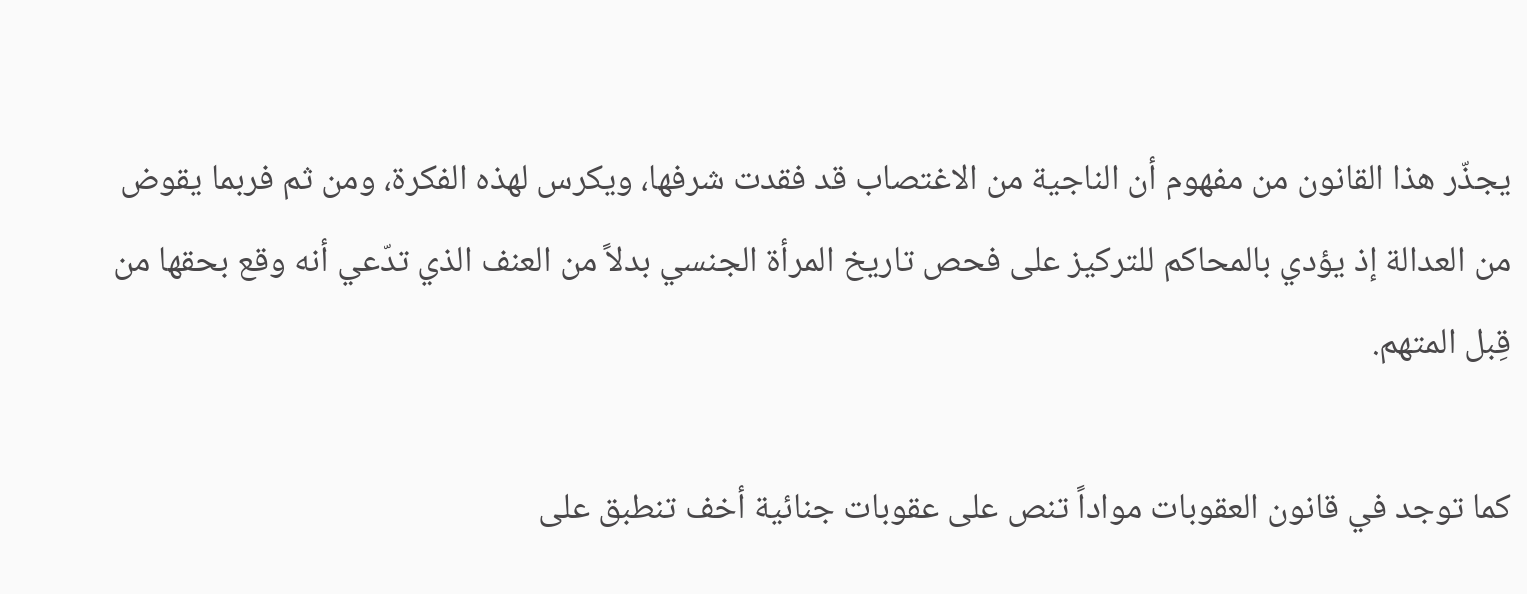يجذّر هذا القانون من مفهوم أن الناجية من الاغتصاب قد فقدت شرفها، ويكرس لهذه الفكرة، ومن ثم فربما يقوض من العدالة إذ يؤدي بالمحاكم للتركيز على فحص تاريخ المرأة الجنسي بدلاً من العنف الذي تدّعي أنه وقع بحقها من قِبل المتهم.

كما توجد في قانون العقوبات مواداً تنص على عقوبات جنائية أخف تنطبق على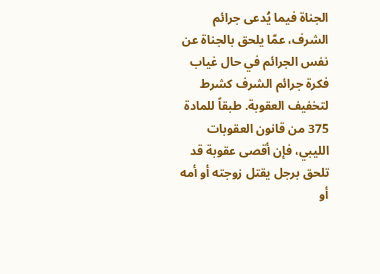الجناة فيما يُدعى جرائم الشرف، عمّا يلحق بالجناة عن نفس الجرائم في حال غياب فكرة جرائم الشرف كشرط لتخفيف العقوبة. طبقاً للمادة 375 من قانون العقوبات الليبي، فإن أقصى عقوبة قد تلحق برجل يقتل زوجته أو أمه أو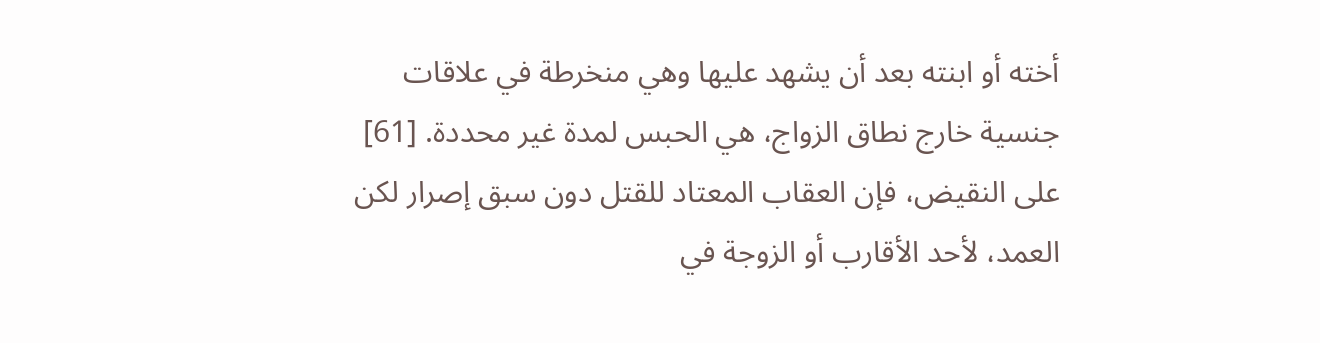أخته أو ابنته بعد أن يشهد عليها وهي منخرطة في علاقات جنسية خارج نطاق الزواج، هي الحبس لمدة غير محددة. [61] على النقيض، فإن العقاب المعتاد للقتل دون سبق إصرار لكن العمد، لأحد الأقارب أو الزوجة في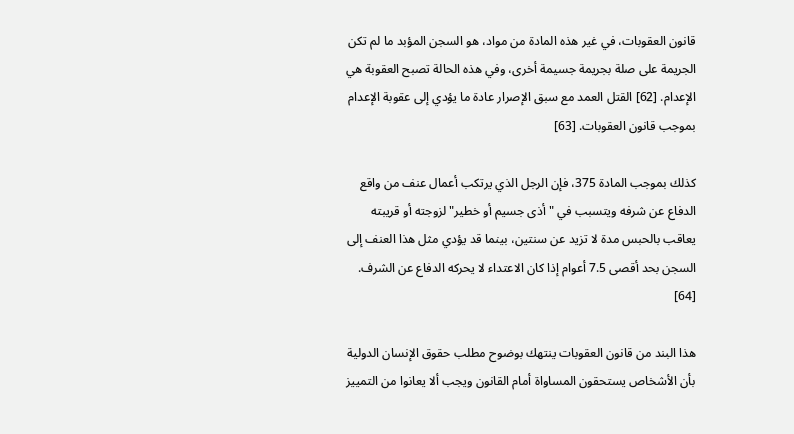قانون العقوبات، في غير هذه المادة من مواد، هو السجن المؤبد ما لم تكن الجريمة على صلة بجريمة جسيمة أخرى، وفي هذه الحالة تصبح العقوبة هي الإعدام. [62] القتل العمد مع سبق الإصرار عادة ما يؤدي إلى عقوبة الإعدام بموجب قانون العقوبات. [63]

كذلك بموجب المادة 375، فإن الرجل الذي يرتكب أعمال عنف من واقع الدفاع عن شرفه ويتسبب في "أذى جسيم أو خطير" لزوجته أو قريبته يعاقب بالحبس مدة لا تزيد عن سنتين، بينما قد يؤدي مثل هذا العنف إلى السجن بحد أقصى 7.5 أعوام إذا كان الاعتداء لا يحركه الدفاع عن الشرف. [64]

هذا البند من قانون العقوبات ينتهك بوضوح مطلب حقوق الإنسان الدولية بأن الأشخاص يستحقون المساواة أمام القانون ويجب ألا يعانوا من التمييز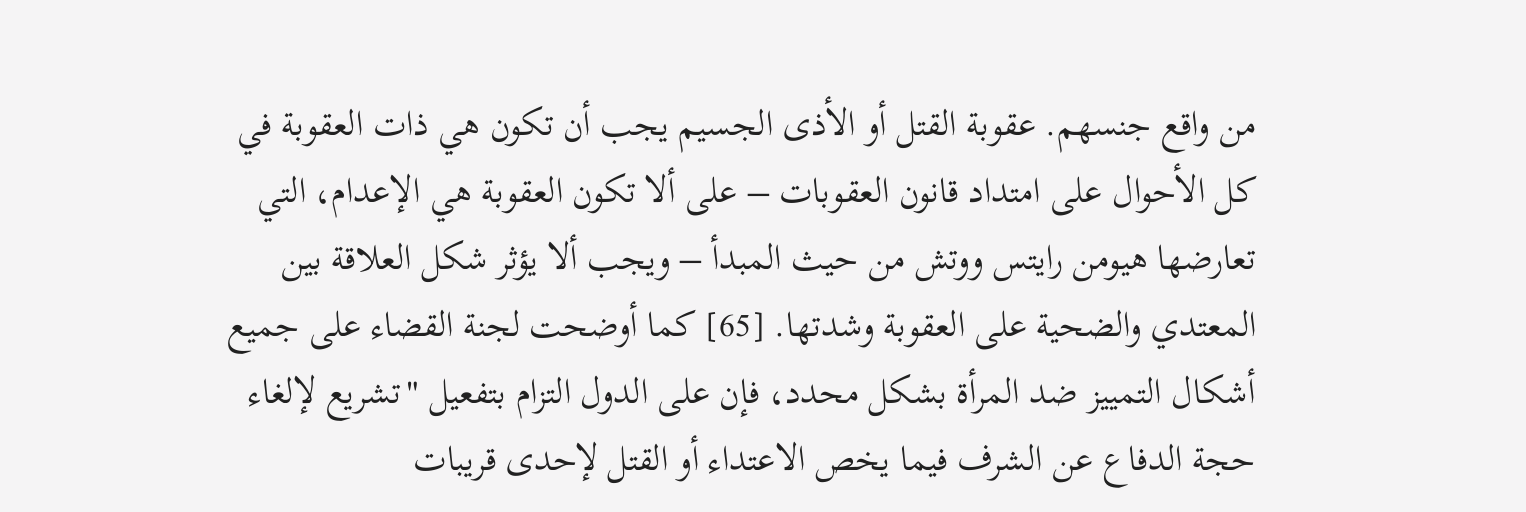من واقع جنسهم. عقوبة القتل أو الأذى الجسيم يجب أن تكون هي ذات العقوبة في كل الأحوال على امتداد قانون العقوبات – على ألا تكون العقوبة هي الإعدام، التي تعارضها هيومن رايتس ووتش من حيث المبدأ – ويجب ألا يؤثر شكل العلاقة بين المعتدي والضحية على العقوبة وشدتها. [65] كما أوضحت لجنة القضاء على جميع أشكال التمييز ضد المرأة بشكل محدد، فإن على الدول التزام بتفعيل "تشريع لإلغاء حجة الدفاع عن الشرف فيما يخص الاعتداء أو القتل لإحدى قريبات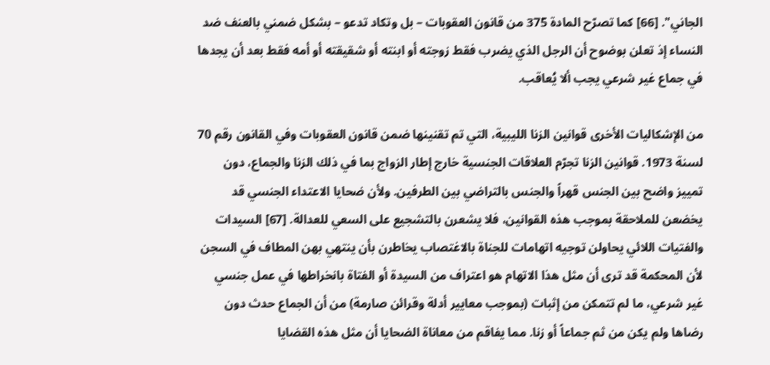الجاني". [66] كما تصرّح المادة 375 من قانون العقوبات – بل وتكاد تدعو – بشكل ضمني بالعنف ضد النساء إذ تعلن بوضوح أن الرجل الذي يضرب فقط زوجته أو ابنته أو شقيقته أو أمه فقط بعد أن يجدها في جماع غير شرعي يجب ألا يُعاقب.

من الإشكاليات الأخرى قوانين الزنا الليبية، التي تم تقنينها ضمن قانون العقوبات وفي القانون رقم 70 لسنة 1973. قوانين الزنا تجرّم العلاقات الجنسية خارج إطار الزواج بما في ذلك الزنا والجماع، دون تمييز واضح بين الجنس قهراً والجنس بالتراضي بين الطرفين. ولأن ضحايا الاعتداء الجنسي قد يخضعن للملاحقة بموجب هذه القوانين، فلا يشعرن بالتشجيع على السعي للعدالة. [67] السيدات والفتيات اللائي يحاولن توجيه اتهامات للجناة بالاغتصاب يخاطرن بأن ينتهي بهن المطاف في السجن لأن المحكمة قد ترى أن مثل هذا الاتهام هو اعتراف من السيدة أو الفتاة بانخراطها في عمل جنسي غير شرعي، ما لم تتمكن من إثبات (بموجب معايير أدلة وقرائن صارمة) من أن الجماع حدث دون رضاها ولم يكن من ثم جماعاً أو زنا. مما يفاقم من معاناة الضحايا أن مثل هذه القضايا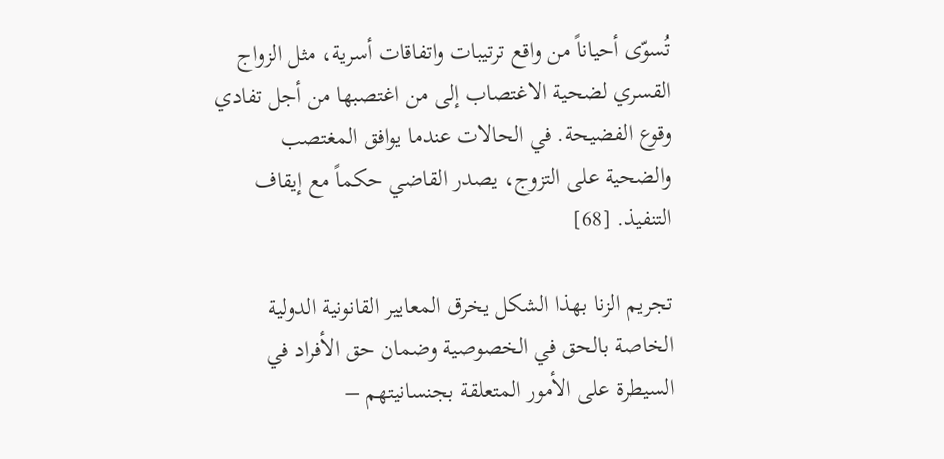تُسوّى أحياناً من واقع ترتيبات واتفاقات أسرية، مثل الزواج القسري لضحية الاغتصاب إلى من اغتصبها من أجل تفادي وقوع الفضيحة. في الحالات عندما يوافق المغتصب والضحية على التزوج، يصدر القاضي حكماً مع إيقاف التنفيذ. [68]

تجريم الزنا بهذا الشكل يخرق المعايير القانونية الدولية الخاصة بالحق في الخصوصية وضمان حق الأفراد في السيطرة على الأمور المتعلقة بجنسانيتهم –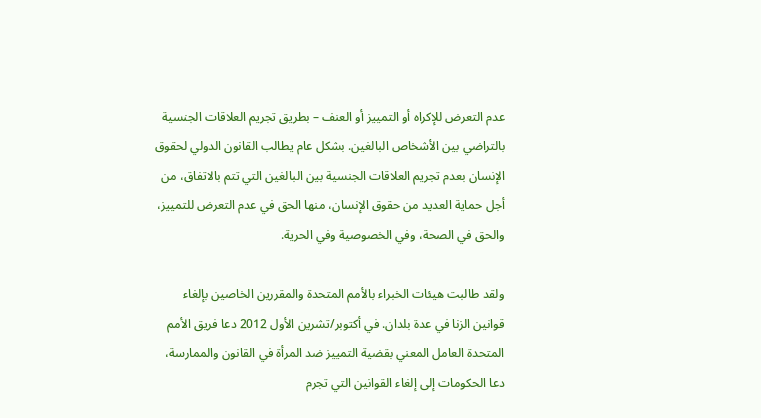عدم التعرض للإكراه أو التمييز أو العنف – بطريق تجريم العلاقات الجنسية بالتراضي بين الأشخاص البالغين. بشكل عام يطالب القانون الدولي لحقوق الإنسان بعدم تجريم العلاقات الجنسية بين البالغين التي تتم بالاتفاق، من أجل حماية العديد من حقوق الإنسان، منها الحق في عدم التعرض للتمييز، والحق في الصحة، وفي الخصوصية وفي الحرية.

ولقد طالبت هيئات الخبراء بالأمم المتحدة والمقررين الخاصين بإلغاء قوانين الزنا في عدة بلدان. في أكتوبر/تشرين الأول 2012 دعا فريق الأمم المتحدة العامل المعني بقضية التمييز ضد المرأة في القانون والممارسة، دعا الحكومات إلى إلغاء القوانين التي تجرم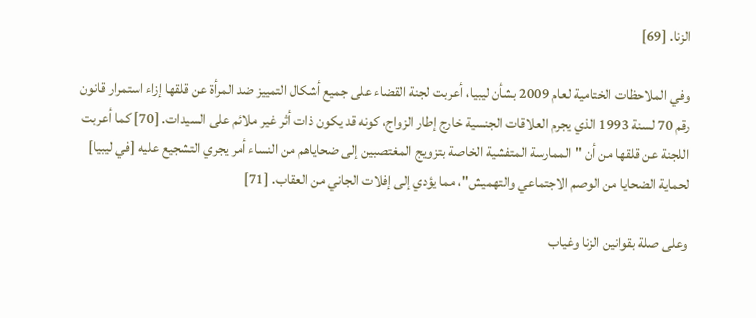الزنا. [69]

وفي الملاحظات الختامية لعام 2009 بشأن ليبيا، أعربت لجنة القضاء على جميع أشكال التمييز ضد المرأة عن قلقها إزاء استمرار قانون رقم 70 لسنة 1993 الذي يجرم العلاقات الجنسية خارج إطار الزواج، كونه قد يكون ذات أثر غير ملائم على السيدات. [70] كما أعربت اللجنة عن قلقها من أن "الممارسة المتفشية الخاصة بتزويج المغتصبين إلى ضحاياهم من النساء أمر يجري التشجيع عليه [في ليبيا] لحماية الضحايا من الوصم الاجتماعي والتهميش"، مما يؤدي إلى إفلات الجاني من العقاب. [71]

وعلى صلة بقوانين الزنا وغياب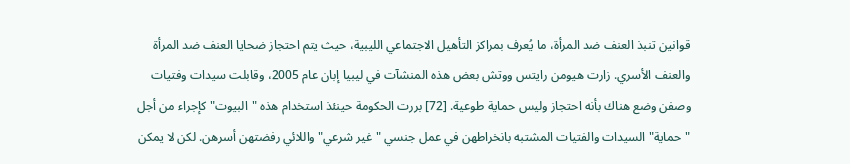قوانين تنبذ العنف ضد المرأة، ما يُعرف بمراكز التأهيل الاجتماعي الليبية، حيث يتم احتجاز ضحايا العنف ضد المرأة والعنف الأسري. زارت هيومن رايتس ووتش بعض هذه المنشآت في ليبيا إبان عام 2005، وقابلت سيدات وفتيات وصفن وضع هناك بأنه احتجاز وليس حماية طوعية. [72] بررت الحكومة حينئذ استخدام هذه "البيوت" كإجراء من أجل "حماية" السيدات والفتيات المشتبه بانخراطهن في عمل جنسي "غير شرعي" واللائي رفضتهن أسرهن. لكن لا يمكن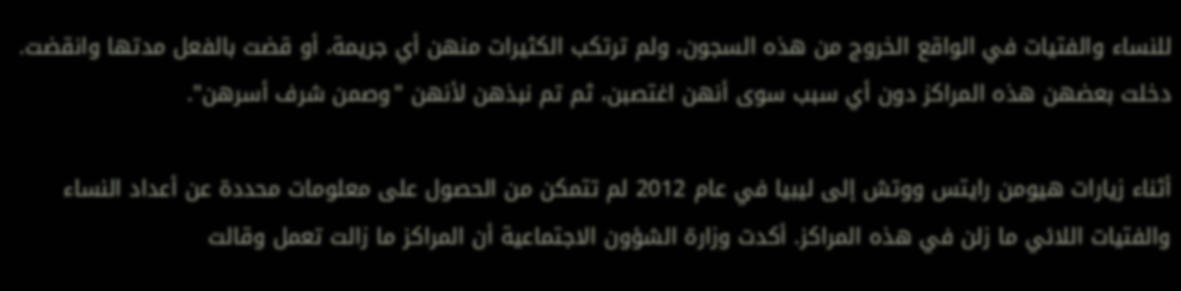للنساء والفتيات في الواقع الخروج من هذه السجون، ولم ترتكب الكثيرات منهن أي جريمة، أو قضت بالفعل مدتها وانقضت. دخلت بعضهن هذه المراكز دون أي سبب سوى أنهن اغتصبن، ثم تم نبذهن لأنهن "وصمن شرف أسرهن".

أثناء زيارات هيومن رايتس ووتش إلى ليبيا في عام 2012 لم تتمكن من الحصول على معلومات محددة عن أعداد النساء والفتيات اللائي ما زلن في هذه المراكز. أكدت وزارة الشؤون الاجتماعية أن المراكز ما زالت تعمل وقالت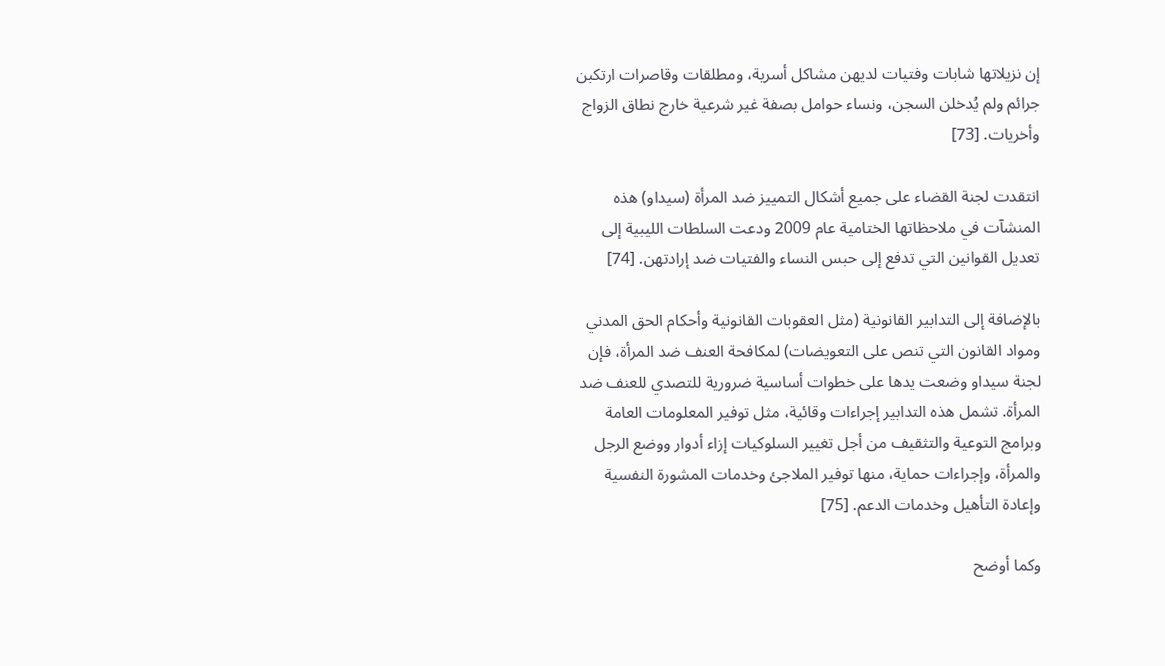إن نزيلاتها شابات وفتيات لديهن مشاكل أسرية، ومطلقات وقاصرات ارتكبن جرائم ولم يُدخلن السجن، ونساء حوامل بصفة غير شرعية خارج نطاق الزواج وأخريات. [73]

انتقدت لجنة القضاء على جميع أشكال التمييز ضد المرأة (سيداو) هذه المنشآت في ملاحظاتها الختامية عام 2009 ودعت السلطات الليبية إلى تعديل القوانين التي تدفع إلى حبس النساء والفتيات ضد إرادتهن. [74]

بالإضافة إلى التدابير القانونية (مثل العقوبات القانونية وأحكام الحق المدني ومواد القانون التي تنص على التعويضات) لمكافحة العنف ضد المرأة، فإن لجنة سيداو وضعت يدها على خطوات أساسية ضرورية للتصدي للعنف ضد المرأة. تشمل هذه التدابير إجراءات وقائية، مثل توفير المعلومات العامة وبرامج التوعية والتثقيف من أجل تغيير السلوكيات إزاء أدوار ووضع الرجل والمرأة، وإجراءات حماية، منها توفير الملاجئ وخدمات المشورة النفسية وإعادة التأهيل وخدمات الدعم. [75]

وكما أوضح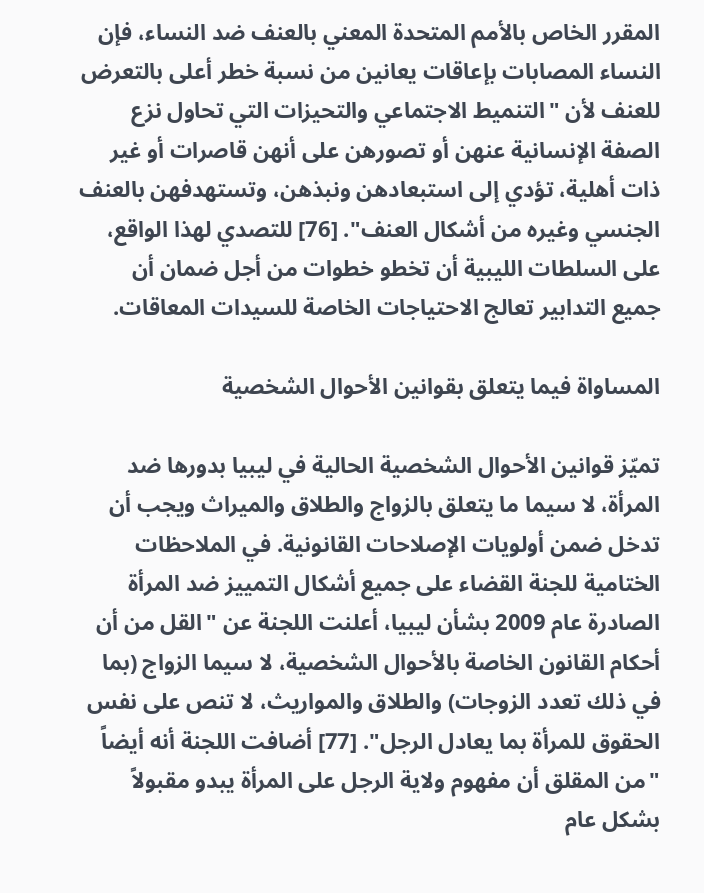المقرر الخاص بالأمم المتحدة المعني بالعنف ضد النساء، فإن النساء المصابات بإعاقات يعانين من نسبة خطر أعلى بالتعرض للعنف لأن "التنميط الاجتماعي والتحيزات التي تحاول نزع الصفة الإنسانية عنهن أو تصورهن على أنهن قاصرات أو غير ذات أهلية، تؤدي إلى استبعادهن ونبذهن، وتستهدفهن بالعنف الجنسي وغيره من أشكال العنف". [76] للتصدي لهذا الواقع، على السلطات الليبية أن تخطو خطوات من أجل ضمان أن جميع التدابير تعالج الاحتياجات الخاصة للسيدات المعاقات.

المساواة فيما يتعلق بقوانين الأحوال الشخصية

تميّز قوانين الأحوال الشخصية الحالية في ليبيا بدورها ضد المرأة، لا سيما ما يتعلق بالزواج والطلاق والميراث ويجب أن تدخل ضمن أولويات الإصلاحات القانونية. في الملاحظات الختامية للجنة القضاء على جميع أشكال التمييز ضد المرأة الصادرة عام 2009 بشأن ليبيا، أعلنت اللجنة عن "القل من أن أحكام القانون الخاصة بالأحوال الشخصية، لا سيما الزواج (بما في ذلك تعدد الزوجات) والطلاق والمواريث، لا تنص على نفس الحقوق للمرأة بما يعادل الرجل". [77] أضافت اللجنة أنه أيضاً "من المقلق أن مفهوم ولاية الرجل على المرأة يبدو مقبولاً بشكل عام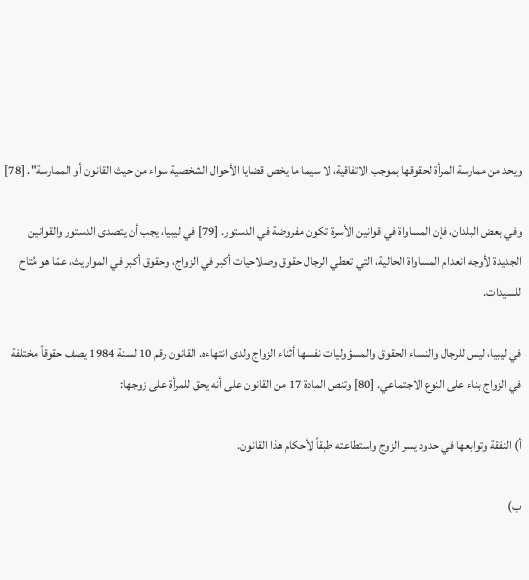ويحد من ممارسة المرأة لحقوقها بموجب الاتفاقية، لا سيما ما يخص قضايا الأحوال الشخصية سواء من حيث القانون أو الممارسة". [78]

وفي بعض البلدان، فإن المساواة في قوانين الأسرة تكون مفروضة في الدستور. [79] في ليبيا، يجب أن يتصدى الدستور والقوانين الجديدة لأوجه انعدام المساواة الحالية، التي تعطي الرجال حقوق وصلاحيات أكبر في الزواج، وحقوق أكبر في المواريث، عمّا هو مُتاح للسيدات.

في ليبيا، ليس للرجال والنساء الحقوق والمسؤوليات نفسها أثناء الزواج ولدى انتهاءه. القانون رقم 10 لسنة 1984 يصف حقوقاً مختلفة في الزواج بناء على النوع الاجتماعي. [80] وتنص المادة 17 من القانون على أنه يحق للمرأة على زوجها:

أ‌) النفقة وتوابعها في حدود يسر الزوج واستطاعته طبقاً لأحكام هذا القانون.

ب‌)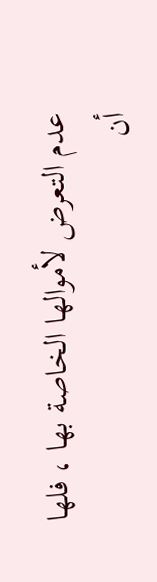عدم التعرض لأموالها الخاصة بها ، فلها أن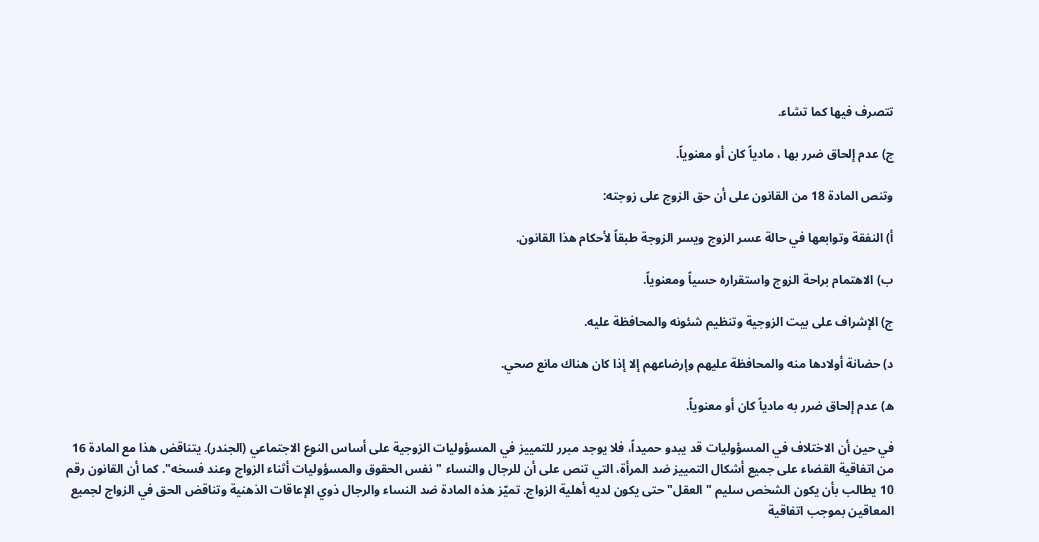تتصرف فيها كما تشاء.

ج) عدم إلحاق ضرر بها ، مادياً كان أو معنوياً.

وتنص المادة 18 من القانون على أن حق الزوج على زوجته:

أ‌) النفقة وتوابعها في حالة عسر الزوج ويسر الزوجة طبقاً لأحكام هذا القانون.

ب‌) الاهتمام براحة الزوج واستقراره حسياً ومعنوياً.

ج) الإشراف على بيت الزوجية وتنظيم شئونه والمحافظة عليه.

د) حضانة أولادها منه والمحافظة عليهم وإرضاعهم إلا إذا كان هناك مانع صحي.

ه) عدم إلحاق ضرر به مادياً كان أو معنوياً.

في حين أن الاختلاف في المسؤوليات قد يبدو حميداً، فلا يوجد مبرر للتمييز في المسؤوليات الزوجية على أساس النوع الاجتماعي (الجندر). يتناقض هذا مع المادة 16 من اتفاقية القضاء على جميع أشكال التمييز ضد المرأة، التي تنص على أن للرجال والنساء "نفس الحقوق والمسؤوليات أثناء الزواج وعند فسخه". كما أن القانون رقم 10 يطالب بأن يكون الشخص سليم "العقل" حتى يكون لديه أهلية الزواج. تميّز هذه المادة ضد النساء والرجال ذوي الإعاقات الذهنية وتناقض الحق في الزواج لجميع المعاقين بموجب اتفاقية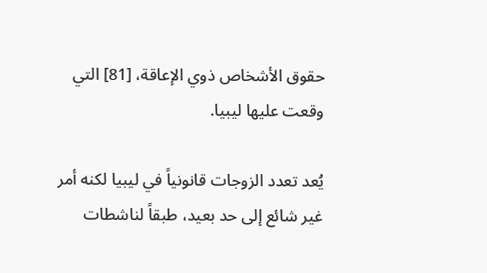حقوق الأشخاص ذوي الإعاقة، [81] التي وقعت عليها ليبيا.

يُعد تعدد الزوجات قانونياً في ليبيا لكنه أمر غير شائع إلى حد بعيد، طبقاً لناشطات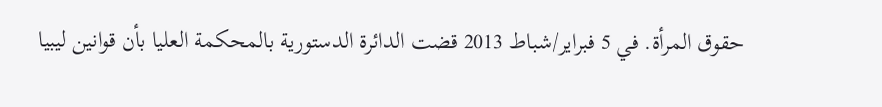حقوق المرأة. في 5 فبراير/شباط 2013 قضت الدائرة الدستورية بالمحكمة العليا بأن قوانين ليبيا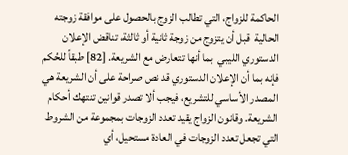الحاكمة للزواج، التي تطالب الزوج بالحصول على موافقة زوجته الحالية  قبل أن يتزوج من زوجة ثانية أو ثالثة، تناقض الإعلان الدستوري الليبي  بما أنها تتعارض مع الشريعة. [82] طبقاً للحُكم فإنه بما أن الإعلان الدستوري قد نص صراحة على أن الشريعة هي المصدر الأساسي للتشريع، فيجب ألا تصدر قوانين تنتهك أحكام الشريعة. وقانون الزواج يقيد تعدد الزوجات بمجموعة من الشروط التي تجعل تعدد الزوجات في العادة مستحيل، أي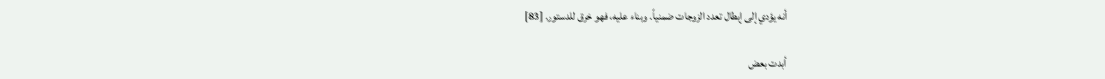أنه يؤدي إلى إبطال تعدد الزوجات ضمنياً. وبناء عليه، فهو خرق للدستور. [83]

أبدت بعض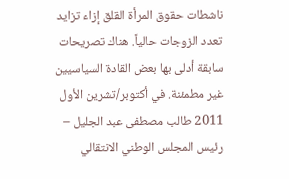ناشطات حقوق المرأة القلق إزاء تزايد تعدد الزوجات حالياً. هناك تصريحات سابقة أدلى بها بعض القادة السياسيين غير مطمئنة. في أكتوبر/تشرين الأول 2011 طالب مصطفى عبد الجليل – رئيس المجلس الوطني الانتقالي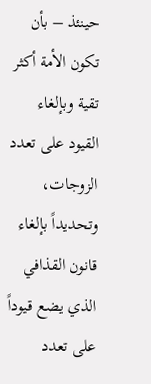حينئذ – بأن تكون الأمة أكثر تقية وبإلغاء القيود على تعدد الزوجات، وتحديداً بإلغاء قانون القذافي الذي يضع قيوداً على تعدد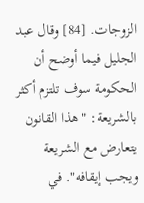الزوجات. [84] وقال عبد الجليل فيما أوضح أن الحكومة سوف تلتزم أكثر بالشريعة: "هذا القانون يتعارض مع الشريعة ويجب إيقافه". في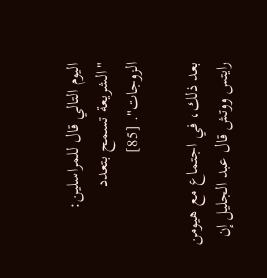اليوم التالي قال للمراسلين: "الشريعة تسمح بتعدد الزوجات". [85]

بعد ذلك، في اجتماع مع هيومن رايتس ووتش قال عبد الجليل إن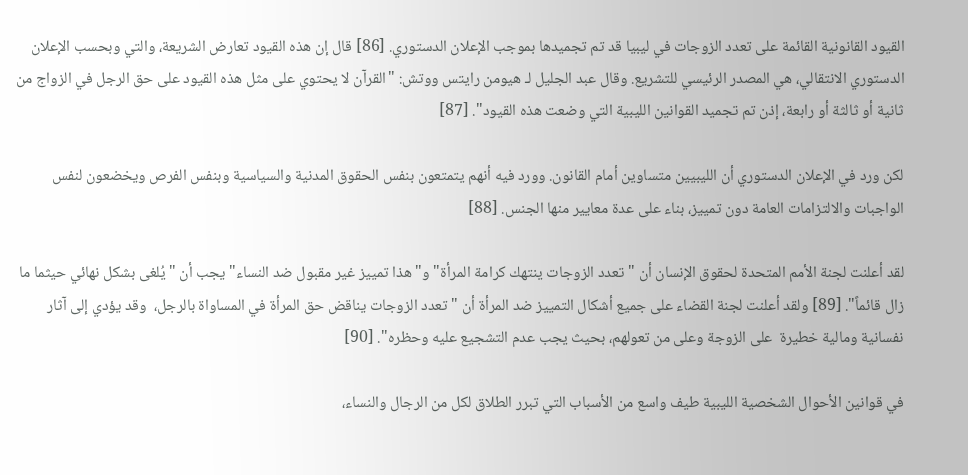القيود القانونية القائمة على تعدد الزوجات في ليبيا قد تم تجميدها بموجب الإعلان الدستوري. [86] قال إن هذه القيود تعارض الشريعة، والتي وبحسب الإعلان الدستوري الانتقالي، هي المصدر الرئيسي للتشريع. وقال عبد الجليل لـ هيومن رايتس ووتش: "القرآن لا يحتوي على مثل هذه القيود على حق الرجل في الزواج من ثانية أو ثالثة أو رابعة، إذن تم تجميد القوانين الليبية التي وضعت هذه القيود". [87]

لكن ورد في الإعلان الدستوري أن الليبيين متساوين أمام القانون. وورد فيه أنهم يتمتعون بنفس الحقوق المدنية والسياسية وبنفس الفرص ويخضعون لنفس الواجبات والالتزامات العامة دون تمييز، بناء على عدة معايير منها الجنس. [88]

لقد أعلنت لجنة الأمم المتحدة لحقوق الإنسان أن "تعدد الزوجات ينتهك كرامة المرأة" و"هذا تمييز غير مقبول ضد النساء" يجب أن "يُلغى بشكل نهائي حيثما ما زال قائماً". [89] ولقد أعلنت لجنة القضاء على جميع أشكال التمييز ضد المرأة أن "تعدد الزوجات يناقض حق المرأة في المساواة بالرجل،  وقد يؤدي إلى آثار نفسانية ومالية خطيرة  على الزوجة وعلى من تعولهم، بحيث يجب عدم التشجيع عليه وحظره". [90]

في قوانين الأحوال الشخصية الليبية طيف واسع من الأسباب التي تبرر الطلاق لكل من الرجال والنساء،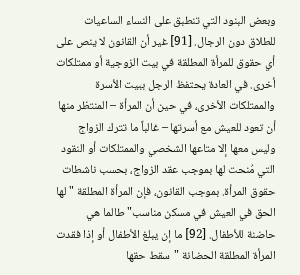وبعض البنود التي تنطبق على النساء الساعيات للطلاق دون الرجال. [91] غير أن القانون لا ينص على أي حقوق للمرأة المطلقة في بيت الزوجية أو ممتلكات أخرى. في العادة يحتفظ الرجل ببيت الأسرة والممتلكات الأخرى، في حين أن المرأة – المنتظر منها أن تعود للعيش مع أسرتها – غالباً ما تترك الزواج وليس معها إلا متاعها الشخصي والممتلكات أو النقود التي مُنحت لها بموجب عقد الزواج، بحسب ناشطات حقوق المرأة. بموجب القانون، فإن المرأة المطلقة "لها الحق في العيش في مسكن مناسب" طالما هي حاضنة للأطفال. [92] ما إن يبلغ الأطفال أو إذا فقدت المرأة المطلقة الحضانة "سقط حقها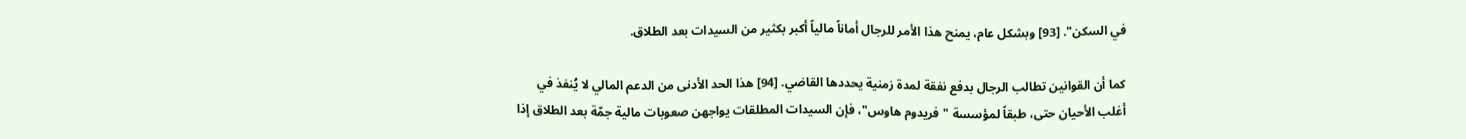في السكن". [93] وبشكل عام، يمنح هذا الأمر للرجال أماناً مالياً أكبر بكثير من السيدات بعد الطلاق.

كما أن القوانين تطالب الرجال بدفع نفقة لمدة زمنية يحددها القاضي. [94] هذا الحد الأدنى من الدعم المالي لا يُنفذ في أغلب الأحيان حتى، طبقاً لمؤسسة "فريدوم هاوس"، فإن السيدات المطلقات يواجهن صعوبات مالية جمّة بعد الطلاق إذا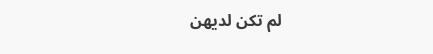لم تكن لديهن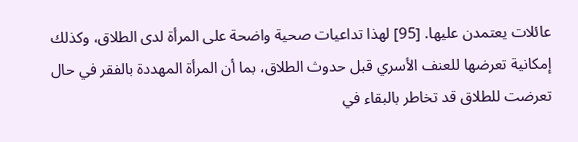عائلات يعتمدن عليها. [95] لهذا تداعيات صحية واضحة على المرأة لدى الطلاق، وكذلك إمكانية تعرضها للعنف الأسري قبل حدوث الطلاق، بما أن المرأة المهددة بالفقر في حال تعرضت للطلاق قد تخاطر بالبقاء في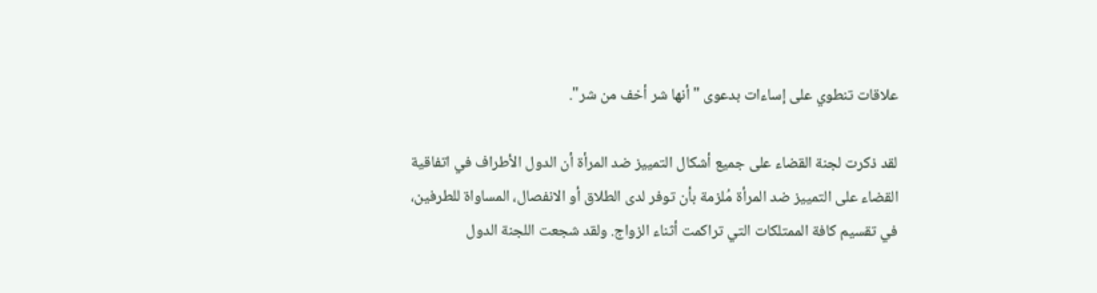علاقات تنطوي على إساءات بدعوى "أنها شر أخف من شر".

لقد ذكرت لجنة القضاء على جميع أشكال التمييز ضد المرأة أن الدول الأطراف في اتفاقية القضاء على التمييز ضد المرأة مُلزمة بأن توفر لدى الطلاق أو الانفصال، المساواة للطرفين، في تقسيم كافة الممتلكات التي تراكمت أثناء الزواج. ولقد شجعت اللجنة الدول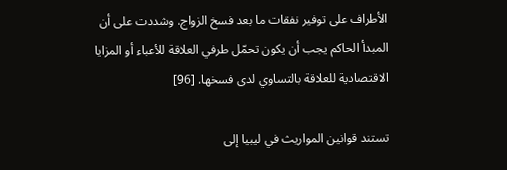الأطراف على توفير نفقات ما بعد فسخ الزواج. وشددت على أن المبدأ الحاكم يجب أن يكون تحمّل طرفي العلاقة للأعباء أو المزايا الاقتصادية للعلاقة بالتساوي لدى فسخها. [96]

تستند قوانين المواريث في ليبيا إلى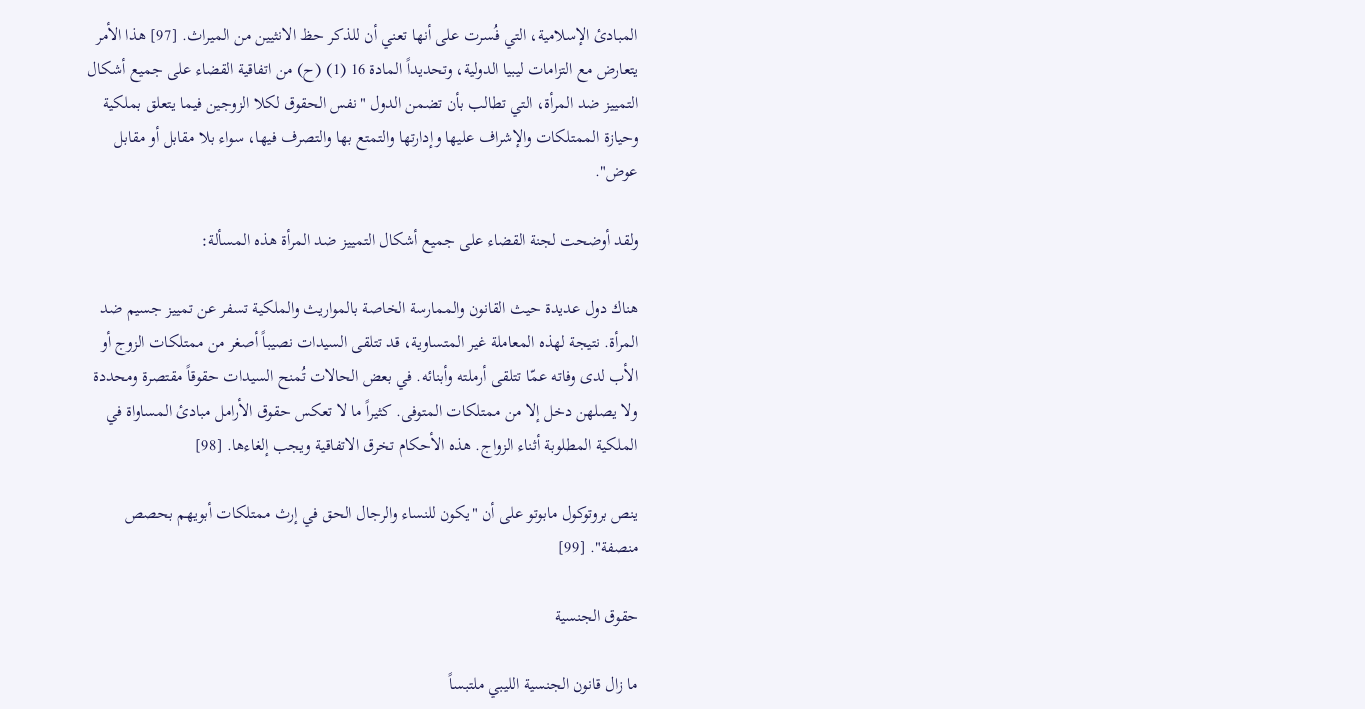المبادئ الإسلامية، التي فُسرت على أنها تعني أن للذكر حظ الانثيين من الميراث. [97] هذا الأمر يتعارض مع التزامات ليبيا الدولية، وتحديداً المادة 16 (1) (ح) من اتفاقية القضاء على جميع أشكال التمييز ضد المرأة، التي تطالب بأن تضمن الدول "نفس الحقوق لكلا الزوجين فيما يتعلق بملكية وحيازة الممتلكات والإشراف عليها وإدارتها والتمتع بها والتصرف فيها، سواء بلا مقابل أو مقابل عوض".

ولقد أوضحت لجنة القضاء على جميع أشكال التمييز ضد المرأة هذه المسألة:

هناك دول عديدة حيث القانون والممارسة الخاصة بالمواريث والملكية تسفر عن تمييز جسيم ضد المرأة. نتيجة لهذه المعاملة غير المتساوية، قد تتلقى السيدات نصيباً أصغر من ممتلكات الزوج أو الأب لدى وفاته عمّا تتلقى أرملته وأبنائه. في بعض الحالات تُمنح السيدات حقوقاً مقتصرة ومحددة ولا يصلهن دخل إلا من ممتلكات المتوفى. كثيراً ما لا تعكس حقوق الأرامل مبادئ المساواة في الملكية المطلوبة أثناء الزواج. هذه الأحكام تخرق الاتفاقية ويجب إلغاءها. [98]

ينص بروتوكول مابوتو على أن "يكون للنساء والرجال الحق في إرث ممتلكات أبويهم بحصص منصفة". [99]

حقوق الجنسية

ما زال قانون الجنسية الليبي ملتبساً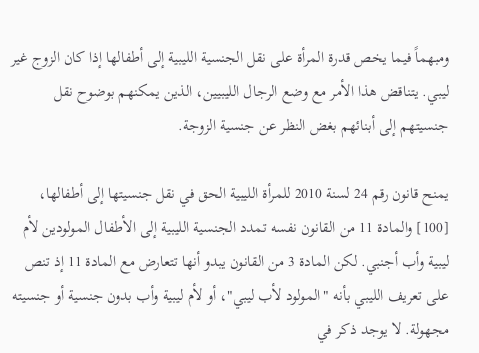ومبهماً فيما يخص قدرة المرأة على نقل الجنسية الليبية إلى أطفالها إذا كان الزوج غير ليبي. يتناقض هذا الأمر مع وضع الرجال الليبيين، الذين يمكنهم بوضوح نقل جنسيتهم إلى أبنائهم بغض النظر عن جنسية الزوجة.

يمنح قانون رقم 24 لسنة 2010 للمرأة الليبية الحق في نقل جنسيتها إلى أطفالها، [100] والمادة 11 من القانون نفسه تمدد الجنسية الليبية إلى الأطفال المولودين لأم ليبية وأب أجنبي. لكن المادة 3 من القانون يبدو أنها تتعارض مع المادة 11 إذ تنص على تعريف الليبي بأنه "المولود لأب ليبي"، أو لأم ليبية وأب بدون جنسية أو جنسيته مجهولة. لا يوجد ذكر في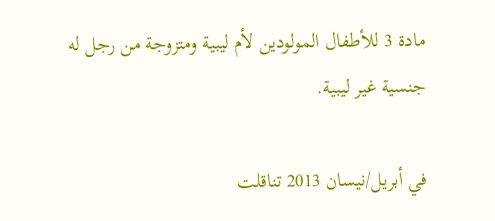مادة 3 للأطفال المولودين لأم ليبية ومتزوجة من رجل له جنسية غير ليبية.

في أبريل/نيسان 2013 تناقلت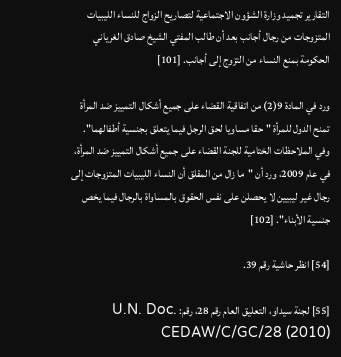التقارير تجميد وزارة الشؤون الاجتماعية لتصاريح الزواج للنساء الليبيات المتزوجات من رجال أجانب بعد أن طالب المفتي الشيخ صادق الغرياني الحكومة بمنع النساء من التزوج إلى أجانب. [101]

ورد في المادة 9(2) من اتفاقية القضاء على جميع أشكال التمييز ضد المرأة تمنح الدول للمرأة "حقا مساويا لحق الرجل فيما يتعلق بجنسية أطفالهما". وفي الملاحظات الختامية للجنة القضاء على جميع أشكال التمييز ضد المرأة، في عام 2009، ورد أن "ما زال من المقلق أن النساء الليبيات المتزوجات إلى رجال غير ليبيين لا يحصلن على نفس الحقوق بالمساواة بالرجال فيما يخص جنسية الأبناء". [102]

[54] انظر حاشية رقم 39.

[55] لجنة سيداو، التعليق العام رقم 28، رقم: U.N. Doc. CEDAW/C/GC/28 (2010)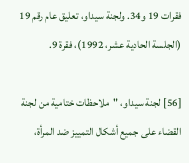فقرات 19 و34. ولجنة سيداو، تعليق عام رقم 19 (الجلسة الحادية عشر، 1992)، فقرة 9.

[56] لجنة سيداو، "ملاحظات ختامية من لجنة القضاء على جميع أشكال التمييز ضد المرأة،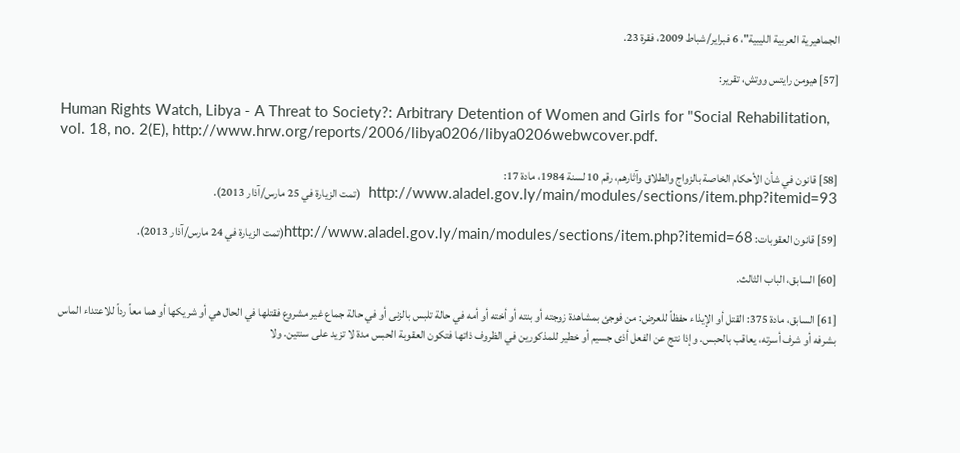الجماهيرية العربية الليبية"، 6 فبراير/شباط 2009، فقرة 23.

[57] هيومن رايتس ووتش، تقرير:

Human Rights Watch, Libya - A Threat to Society?: Arbitrary Detention of Women and Girls for "Social Rehabilitation, vol. 18, no. 2(E), http://www.hrw.org/reports/2006/libya0206/libya0206webwcover.pdf.

[58] قانون في شأن الأحكام الخاصة بالزواج والطلاق وآثارهم، رقم 10 لسنة 1984، مادة 17: http://www.aladel.gov.ly/main/modules/sections/item.php?itemid=93  (تمت الزيارة في 25 مارس/آذار 2013).

[59] قانون العقوبات: http://www.aladel.gov.ly/main/modules/sections/item.php?itemid=68(تمت الزيارة في 24 مارس/آذار 2013).

[60] السابق، الباب الثالث.

[61] السابق، مادة 375: القتل أو الإيذاء حفظاً للعرض: من فوجئ بمشاهدة زوجته أو بنته أو أخته أو أمه في حالة تلبس بالزنى أو في حالة جماع غير مشروع فقتلها في الحال هي أو شريكها أو هما معاً رداً للاعتداء الماس بشرفه أو شرف أسرته، يعاقب بالحبس. وإذا نتج عن الفعل أذى جسيم أو خطير للمذكورين في الظروف ذاتها فتكون العقوبة الحبس مدة لا تزيد على سنتين. ولا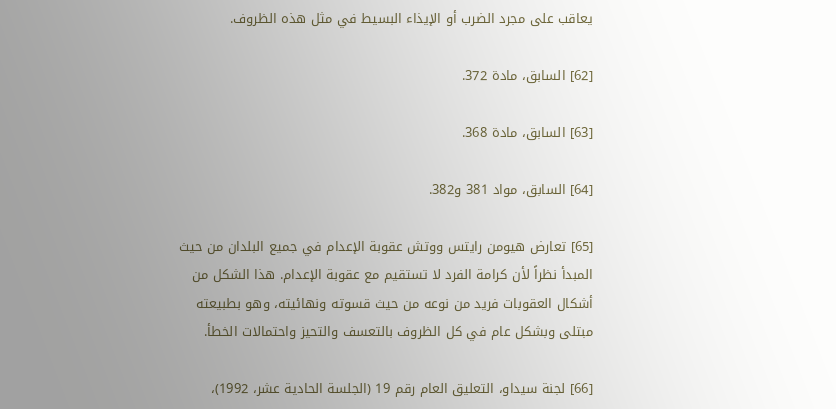يعاقب على مجرد الضرب أو الإيذاء البسيط في مثل هذه الظروف.

[62] السابق، مادة 372.

[63] السابق، مادة 368.

[64] السابق، مواد 381 و382.

[65] تعارض هيومن رايتس ووتش عقوبة الإعدام في جميع البلدان من حيث المبدأ نظراً لأن كرامة الفرد لا تستقيم مع عقوبة الإعدام. هذا الشكل من أشكال العقوبات فريد من نوعه من حيث قسوته ونهائيته، وهو بطبيعته مبتلى وبشكل عام في كل الظروف بالتعسف والتحيز واحتمالات الخطأ.

[66] لجنة سيداو، التعليق العام رقم 19 (الجلسة الحادية عشر، 1992)،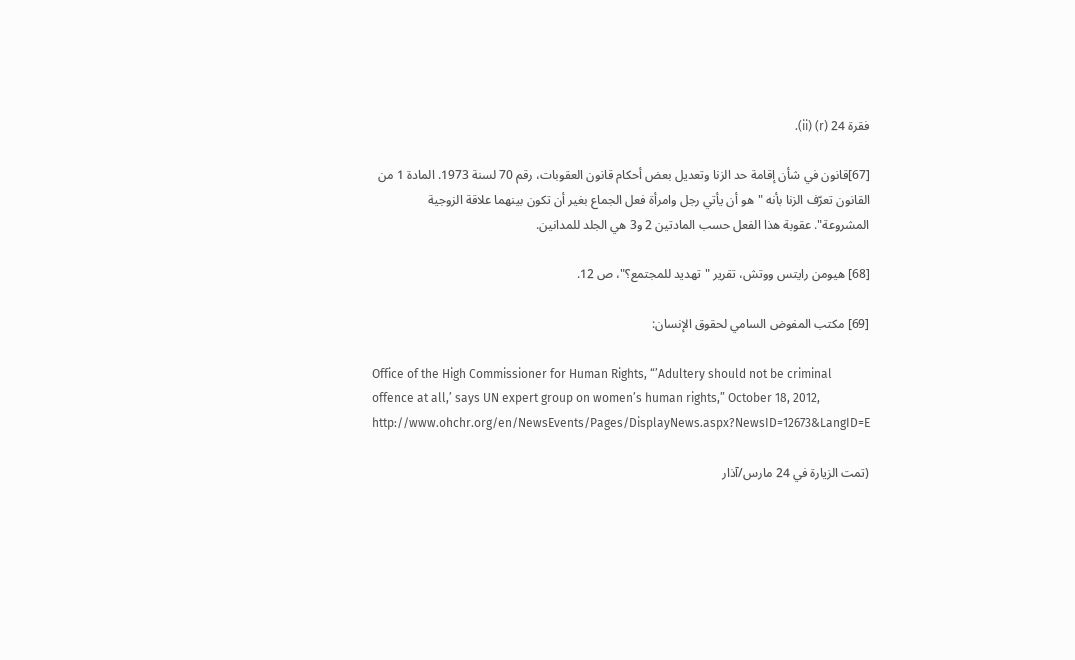فقرة 24 (r) (ii).

[67]قانون في شأن إقامة حد الزنا وتعديل بعض أحكام قانون العقوبات، رقم 70 لسنة 1973. المادة 1 من القانون تعرّف الزنا بأنه "هو أن يأتي رجل وامرأة فعل الجماع بغير أن تكون بينهما علاقة الزوجية المشروعة". عقوبة هذا الفعل حسب المادتين 2 و3 هي الجلد للمدانين.

[68] هيومن رايتس ووتش، تقرير "تهديد للمجتمع؟"، ص 12.

[69] مكتب المفوض السامي لحقوق الإنسان:

Office of the High Commissioner for Human Rights, “’Adultery should not be criminal offence at all,’ says UN expert group on women’s human rights,” October 18, 2012, http://www.ohchr.org/en/NewsEvents/Pages/DisplayNews.aspx?NewsID=12673&LangID=E

(تمت الزيارة في 24 مارس/آذار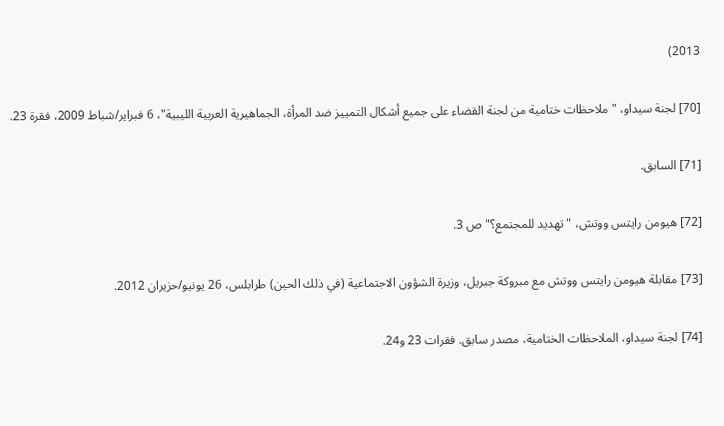2013)

[70] لجنة سيداو، "ملاحظات ختامية من لجنة القضاء على جميع أشكال التمييز ضد المرأة، الجماهيرية العربية الليبية"، 6 فبراير/شباط 2009، فقرة 23.

[71] السابق.

[72] هيومن رايتس ووتش، "تهديد للمجتمع؟" ص 3.

[73] مقابلة هيومن رايتس ووتش مع مبروكة جبريل، وزيرة الشؤون الاجتماعية (في ذلك الحين) طرابلس، 26 يونيو/حزيران 2012.

[74] لجنة سيداو، الملاحظات الختامية، مصدر سابق. فقرات 23 و24.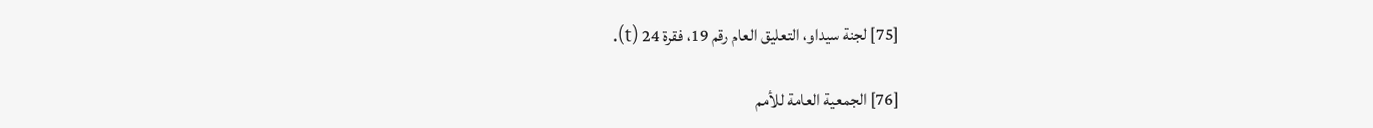[75] لجنة سيداو، التعليق العام رقم 19، فقرة 24 (t).

[76] الجمعية العامة للأمم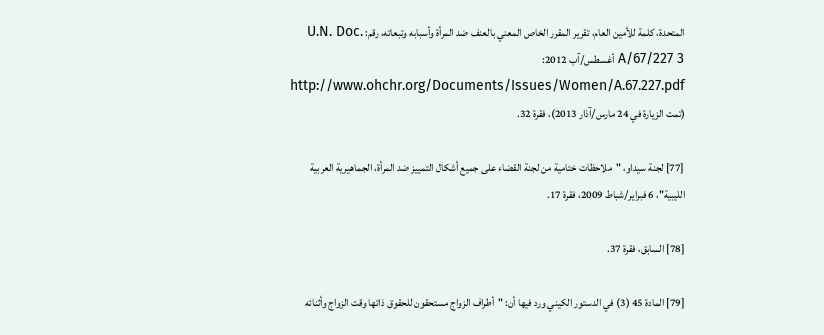المتحدة، كلمة للأمين العام، تقرير المقرر الخاص المعني بالعنف ضد المرأة وأسبابه وتبعاته، رقم: U.N. Doc. A/67/227 3 أغسطس/آب 2012: http://www.ohchr.org/Documents/Issues/Women/A.67.227.pdf  (تمت الزيارة في 24 مارس/آذار 2013)، فقرة 32.

[77] لجنة سيداو، "ملاحظات ختامية من لجنة القضاء على جميع أشكال التمييز ضد المرأة، الجماهيرية العربية الليبية"، 6 فبراير/شباط 2009، فقرة 17.

[78] السابق، فقرة 37.

[79] المادة 45 (3) في الدستور الكيني ورد فيها أن: "أطراف الزواج مستحقون للحقوق ذاتها وقت الزواج وأثنائه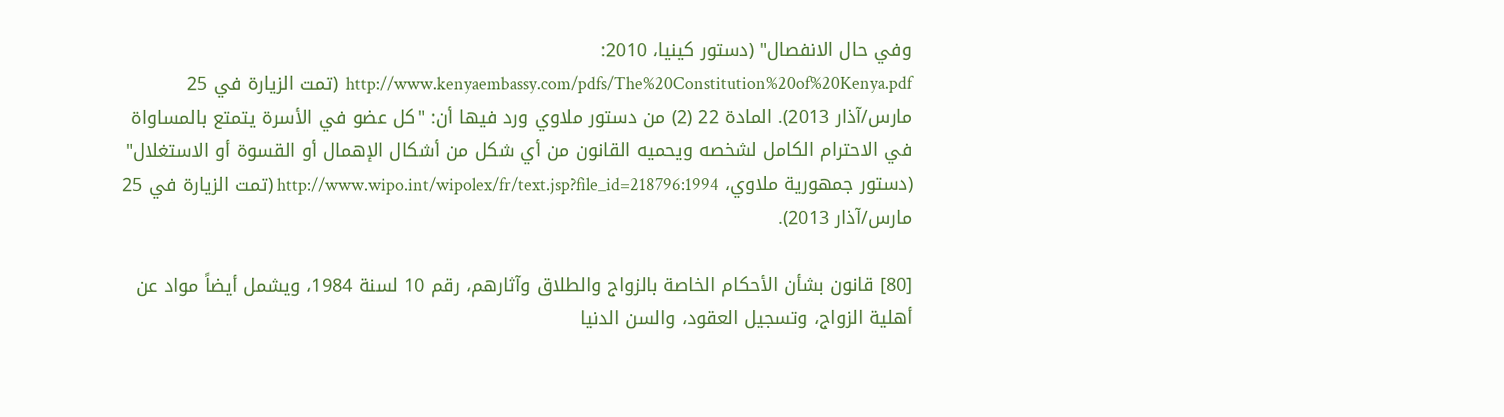وفي حال الانفصال" (دستور كينيا، 2010: http://www.kenyaembassy.com/pdfs/The%20Constitution%20of%20Kenya.pdf  (تمت الزيارة في 25 مارس/آذار 2013). المادة 22 (2) من دستور ملاوي ورد فيها أن: "كل عضو في الأسرة يتمتع بالمساواة في الاحترام الكامل لشخصه ويحميه القانون من أي شكل من أشكال الإهمال أو القسوة أو الاستغلال" (دستور جمهورية ملاوي، 1994:http://www.wipo.int/wipolex/fr/text.jsp?file_id=218796 (تمت الزيارة في 25 مارس/آذار 2013).

[80] قانون بشأن الأحكام الخاصة بالزواج والطلاق وآثارهم، رقم 10 لسنة 1984، ويشمل أيضاً مواد عن أهلية الزواج، وتسجيل العقود، والسن الدنيا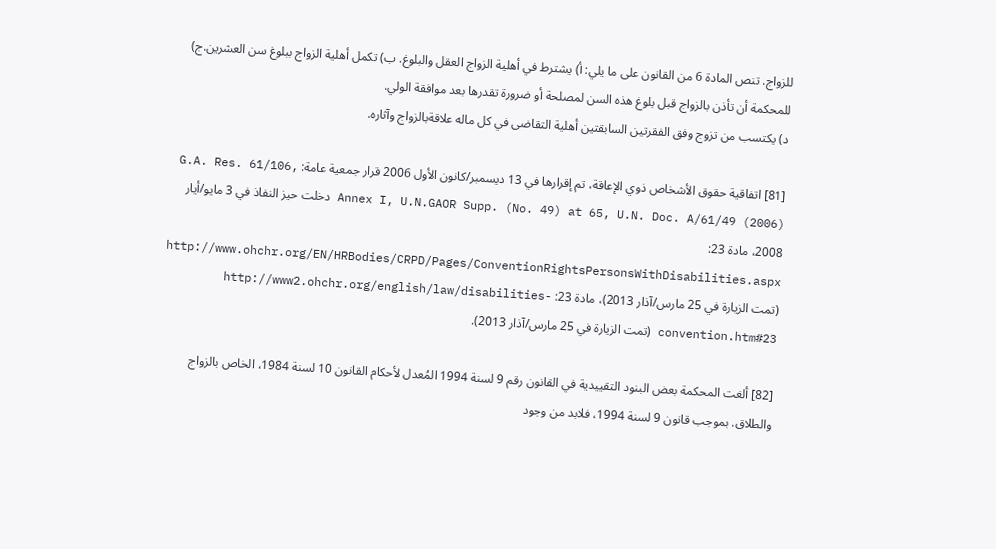للزواج. تنص المادة 6 من القانون على ما يلي: أ‌) يشترط في أهلية الزواج العقل والبلوغ. ب‌) تكمل أهلية الزواج ببلوغ سن العشرين.ج) للمحكمة أن تأذن بالزواج قبل بلوغ هذه السن لمصلحة أو ضرورة تقدرها بعد موافقة الولي.
د) يكتسب من تزوج وفق الفقرتين السابقتين أهلية التقاضى في كل ماله علاقةبالزواج وآثاره.

[81] اتفاقية حقوق الأشخاص ذوي الإعاقة، تم إقرارها في 13 ديسمبر/كانون الأول 2006 قرار جمعية عامة: G.A. Res. 61/106, Annex I, U.N.GAOR Supp. (No. 49) at 65, U.N. Doc. A/61/49 (2006) دخلت حيز النفاذ في 3 مايو/أيار 2008، مادة 23: http://www.ohchr.org/EN/HRBodies/CRPD/Pages/ConventionRightsPersonsWithDisabilities.aspx (تمت الزيارة في 25 مارس/آذار 2013)، مادة 23: http://www2.ohchr.org/english/law/disabilities-convention.htm#23 (تمت الزيارة في 25 مارس/آذار 2013).

[82] ألغت المحكمة بعض البنود التقييدية في القانون رقم 9 لسنة 1994 المُعدل لأحكام القانون 10 لسنة 1984، الخاص بالزواج والطلاق. بموجب قانون 9 لسنة 1994، فلابد من وجود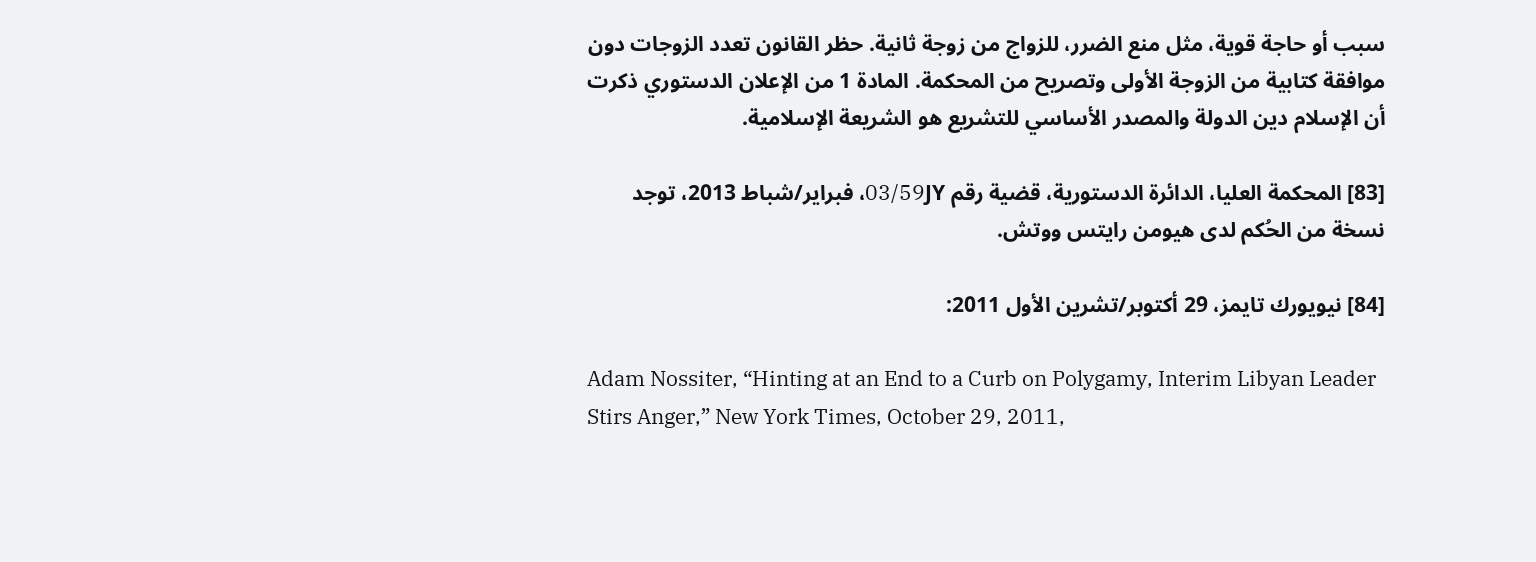سبب أو حاجة قوية، مثل منع الضرر، للزواج من زوجة ثانية. حظر القانون تعدد الزوجات دون موافقة كتابية من الزوجة الأولى وتصريح من المحكمة. المادة 1 من الإعلان الدستوري ذكرت أن الإسلام دين الدولة والمصدر الأساسي للتشريع هو الشريعة الإسلامية.

[83] المحكمة العليا، الدائرة الدستورية، قضية رقم 03/59JY، فبراير/شباط 2013، توجد نسخة من الحُكم لدى هيومن رايتس ووتش.

[84] نيويورك تايمز، 29 أكتوبر/تشرين الأول 2011:

Adam Nossiter, “Hinting at an End to a Curb on Polygamy, Interim Libyan Leader Stirs Anger,” New York Times, October 29, 2011,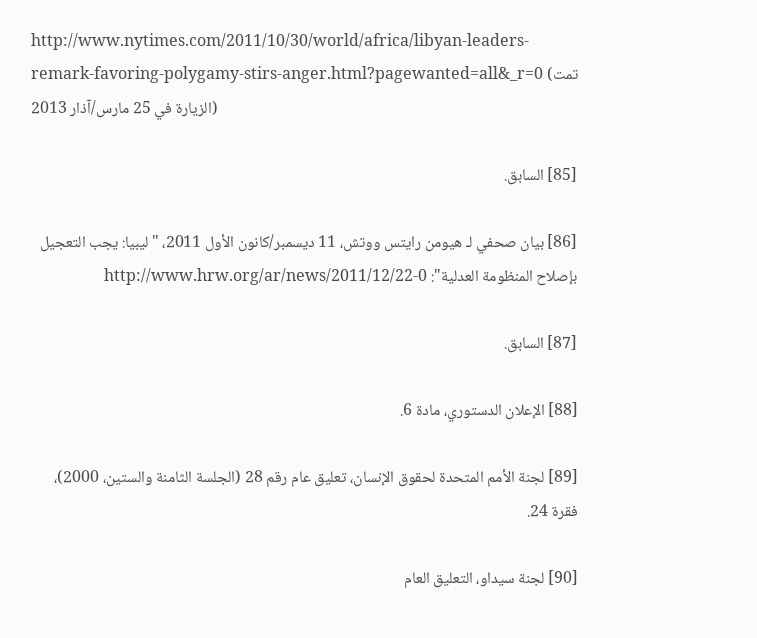http://www.nytimes.com/2011/10/30/world/africa/libyan-leaders-remark-favoring-polygamy-stirs-anger.html?pagewanted=all&_r=0 (تمت الزيارة في 25 مارس/آذار 2013)

[85] السابق.

[86] بيان صحفي لـ هيومن رايتس ووتش، 11 ديسمبر/كانون الأول 2011، "ليبيا: يجب التعجيل بإصلاح المنظومة العدلية": http://www.hrw.org/ar/news/2011/12/22-0

[87] السابق.

[88] الإعلان الدستوري، مادة 6.

[89] لجنة الأمم المتحدة لحقوق الإنسان، تعليق عام رقم 28 (الجلسة الثامنة والستين، 2000)، فقرة 24.

[90] لجنة سيداو، التعليق العام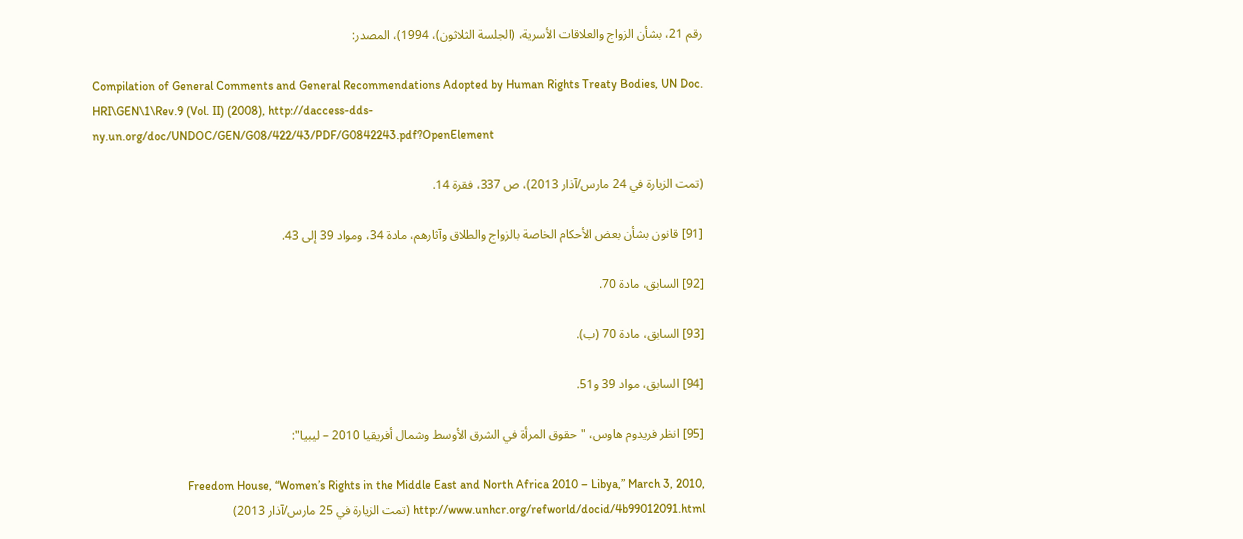رقم 21، بشأن الزواج والعلاقات الأسرية، (الجلسة الثلاثون)، 1994)، المصدر:

Compilation of General Comments and General Recommendations Adopted by Human Rights Treaty Bodies, UN Doc. HRI\GEN\1\Rev.9 (Vol. II) (2008), http://daccess-dds-ny.un.org/doc/UNDOC/GEN/G08/422/43/PDF/G0842243.pdf?OpenElement

(تمت الزيارة في 24 مارس/آذار 2013)، ص 337، فقرة 14.

[91] قانون بشأن بعض الأحكام الخاصة بالزواج والطلاق وآثارهم، مادة 34، ومواد 39 إلى 43.

[92] السابق، مادة 70.

[93] السابق، مادة 70 (ب).

[94] السابق، مواد 39 و51.

[95] انظر فريدوم هاوس، "حقوق المرأة في الشرق الأوسط وشمال أفريقيا 2010 – ليبيا":

Freedom House, “Women’s Rights in the Middle East and North Africa 2010 – Libya,” March 3, 2010, http://www.unhcr.org/refworld/docid/4b99012091.html (تمت الزيارة في 25 مارس/آذار 2013)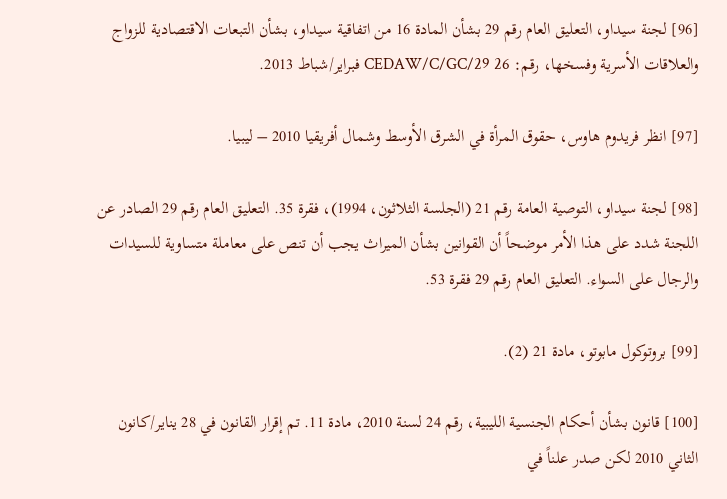[96] لجنة سيداو، التعليق العام رقم 29 بشأن المادة 16 من اتفاقية سيداو، بشأن التبعات الاقتصادية للزواج والعلاقات الأسرية وفسخها، رقم: CEDAW/C/GC/29 26 فبراير/شباط 2013.

[97] انظر فريدوم هاوس، حقوق المرأة في الشرق الأوسط وشمال أفريقيا 2010 – ليبيا.

[98] لجنة سيداو، التوصية العامة رقم 21 (الجلسة الثلاثون، 1994)، فقرة 35. التعليق العام رقم 29 الصادر عن اللجنة شدد على هذا الأمر موضحاً أن القوانين بشأن الميراث يجب أن تنص على معاملة متساوية للسيدات والرجال على السواء. التعليق العام رقم 29 فقرة 53.

[99] بروتوكول مابوتو، مادة 21 (2).

[100] قانون بشأن أحكام الجنسية الليبية، رقم 24 لسنة 2010، مادة 11. تم إقرار القانون في 28 يناير/كانون الثاني 2010 لكن صدر علناً في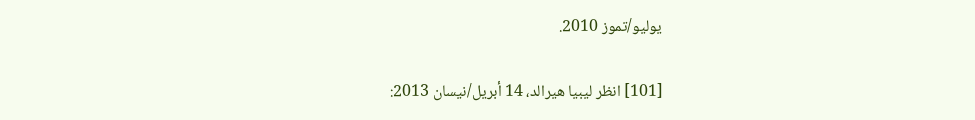يوليو/تموز 2010.

[101] انظر ليبيا هيرالد، 14 أبريل/نيسان 2013: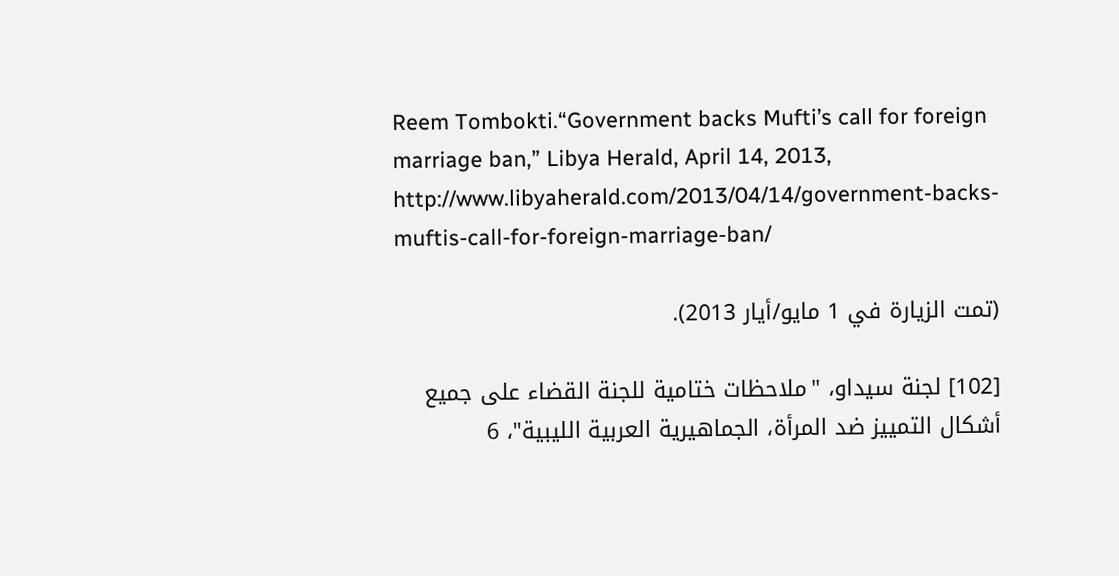Reem Tombokti.“Government backs Mufti’s call for foreign marriage ban,” Libya Herald, April 14, 2013, http://www.libyaherald.com/2013/04/14/government-backs-muftis-call-for-foreign-marriage-ban/

(تمت الزيارة في 1 مايو/أيار 2013).

[102] لجنة سيداو، "ملاحظات ختامية للجنة القضاء على جميع أشكال التمييز ضد المرأة، الجماهيرية العربية الليبية"، 6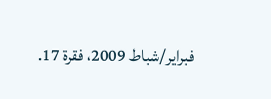فبراير/شباط 2009، فقرة 17.